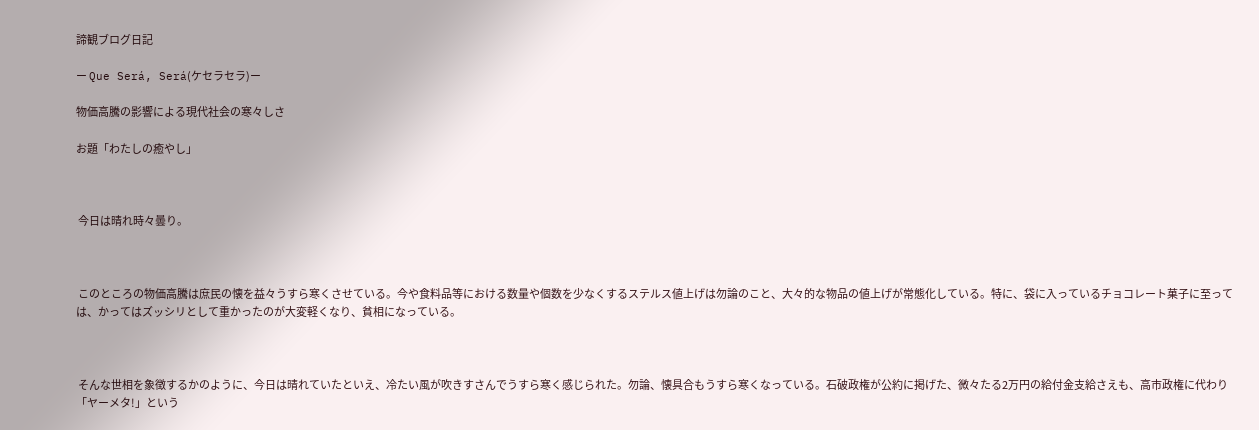諦観ブログ日記

ー Que Será, Será(ケセラセラ)ー

物価高騰の影響による現代社会の寒々しさ

お題「わたしの癒やし」



 今日は晴れ時々曇り。



 このところの物価高騰は庶民の懐を益々うすら寒くさせている。今や食料品等における数量や個数を少なくするステルス値上げは勿論のこと、大々的な物品の値上げが常態化している。特に、袋に入っているチョコレート菓子に至っては、かってはズッシリとして重かったのが大変軽くなり、貧相になっている。



 そんな世相を象徴するかのように、今日は晴れていたといえ、冷たい風が吹きすさんでうすら寒く感じられた。勿論、懐具合もうすら寒くなっている。石破政権が公約に掲げた、微々たる2万円の給付金支給さえも、高市政権に代わり「ヤーメタ!」という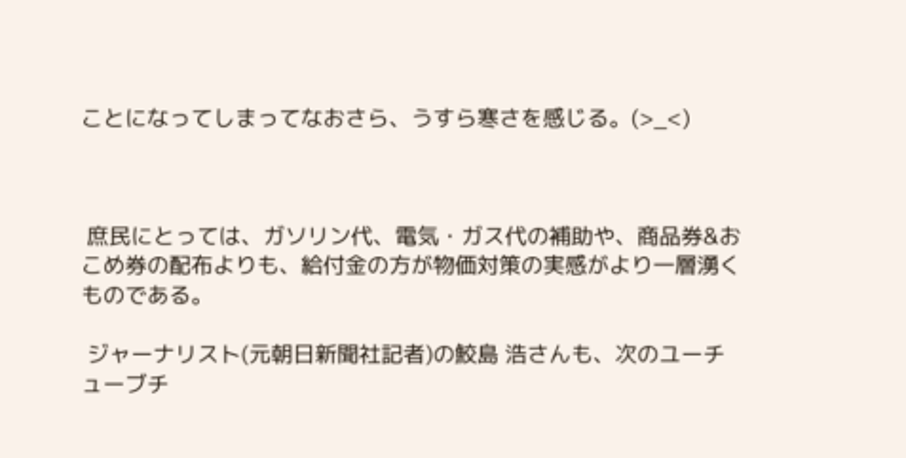ことになってしまってなおさら、うすら寒さを感じる。(>_<)



 庶民にとっては、ガソリン代、電気・ガス代の補助や、商品券&おこめ券の配布よりも、給付金の方が物価対策の実感がより一層湧くものである。

 ジャーナリスト(元朝日新聞社記者)の鮫島 浩さんも、次のユーチューブチ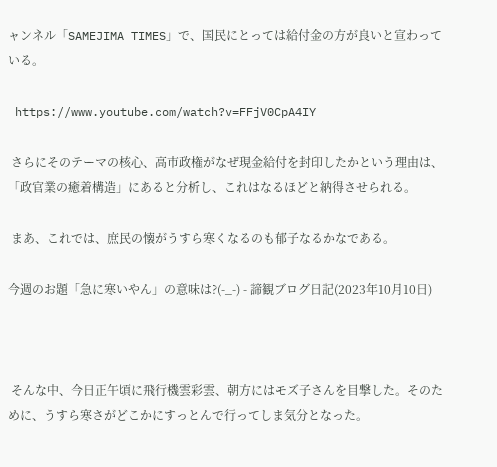ャンネル「SAMEJIMA TIMES」で、国民にとっては給付金の方が良いと宣わっている。

 https://www.youtube.com/watch?v=FFjV0CpA4IY

 さらにそのテーマの核心、高市政権がなぜ現金給付を封印したかという理由は、「政官業の癒着構造」にあると分析し、これはなるほどと納得させられる。

 まあ、これでは、庶民の懐がうすら寒くなるのも郁子なるかなである。

今週のお題「急に寒いやん」の意味は?(-_-) - 諦観ブログ日記(2023年10月10日)



 そんな中、今日正午頃に飛行機雲彩雲、朝方にはモズ子さんを目撃した。そのために、うすら寒さがどこかにすっとんで行ってしま気分となった。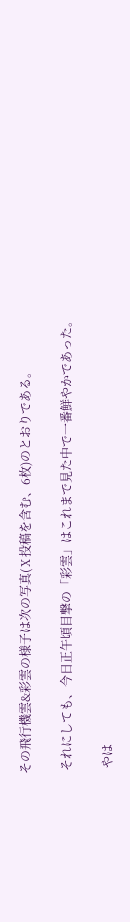その飛行機雲&彩雲の様子は次の写真(Ⅹ投稿を含む、6枚)のとおりである。

 それにしても、今日正午頃目撃の「彩雲」はこれまで見た中で一番鮮やかであった。

  やは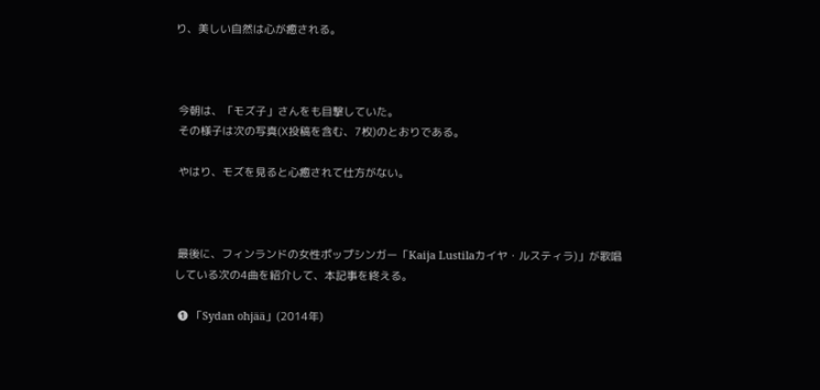り、美しい自然は心が癒される。



 今朝は、「モズ子」さんをも目撃していた。
 その様子は次の写真(Ⅹ投稿を含む、7枚)のとおりである。

 やはり、モズを見ると心癒されて仕方がない。



 最後に、フィンランドの女性ポップシンガー「Kaija Lustilaカイヤ・ルスティラ)」が歌唱している次の4曲を紹介して、本記事を終える。

 ❶ 「Sydan ohjää」(2014年)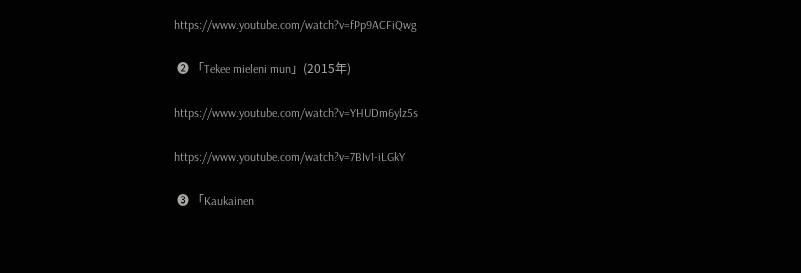https://www.youtube.com/watch?v=fPp9ACFiQwg

 ❷ 「Tekee mieleni mun」(2015年)

https://www.youtube.com/watch?v=YHUDm6ylz5s

https://www.youtube.com/watch?v=7BIv1-iLGkY

 ❸ 「Kaukainen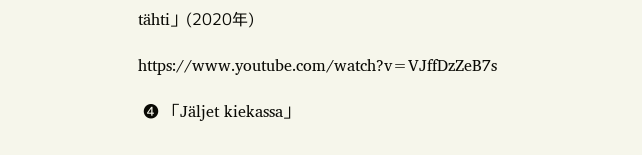tähti」(2020年)

https://www.youtube.com/watch?v=VJffDzZeB7s

 ❹ 「Jäljet kiekassa」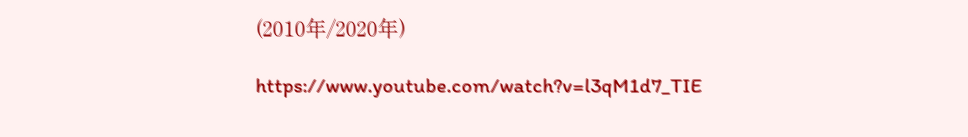(2010年/2020年)

https://www.youtube.com/watch?v=l3qM1d7_TIE